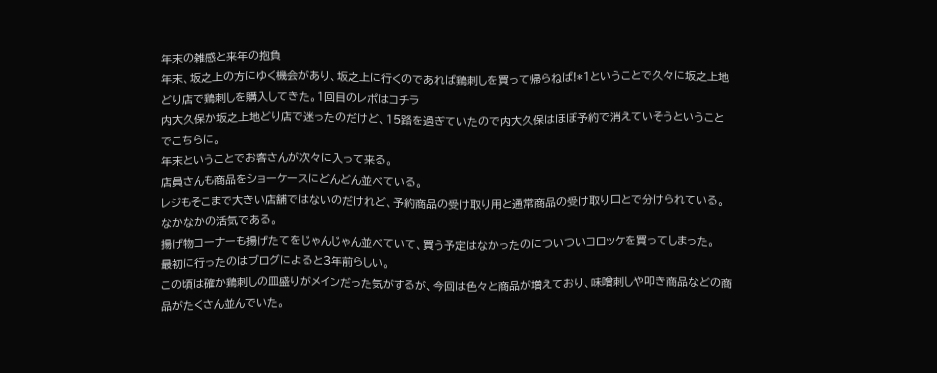年末の雑感と来年の抱負
年末、坂之上の方にゆく機会があり、坂之上に行くのであれば鶏刺しを買って帰らねば!*1ということで久々に坂之上地どり店で鶏刺しを購入してきた。1回目のレポはコチラ
内大久保か坂之上地どり店で迷ったのだけど、15路を過ぎていたので内大久保はほぼ予約で消えていそうということでこちらに。
年末ということでお客さんが次々に入って来る。
店員さんも商品をショーケースにどんどん並べている。
レジもそこまで大きい店舗ではないのだけれど、予約商品の受け取り用と通常商品の受け取り口とで分けられている。なかなかの活気である。
揚げ物コーナーも揚げたてをじゃんじゃん並べていて、買う予定はなかったのについついコロッケを買ってしまった。
最初に行ったのはブログによると3年前らしい。
この頃は確か鶏刺しの皿盛りがメインだった気がするが、今回は色々と商品が増えており、味噌刺しや叩き商品などの商品がたくさん並んでいた。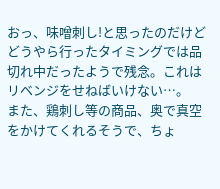おっ、味噌刺し!と思ったのだけどどうやら行ったタイミングでは品切れ中だったようで残念。これはリベンジをせねばいけない…。
また、鶏刺し等の商品、奥で真空をかけてくれるそうで、ちょ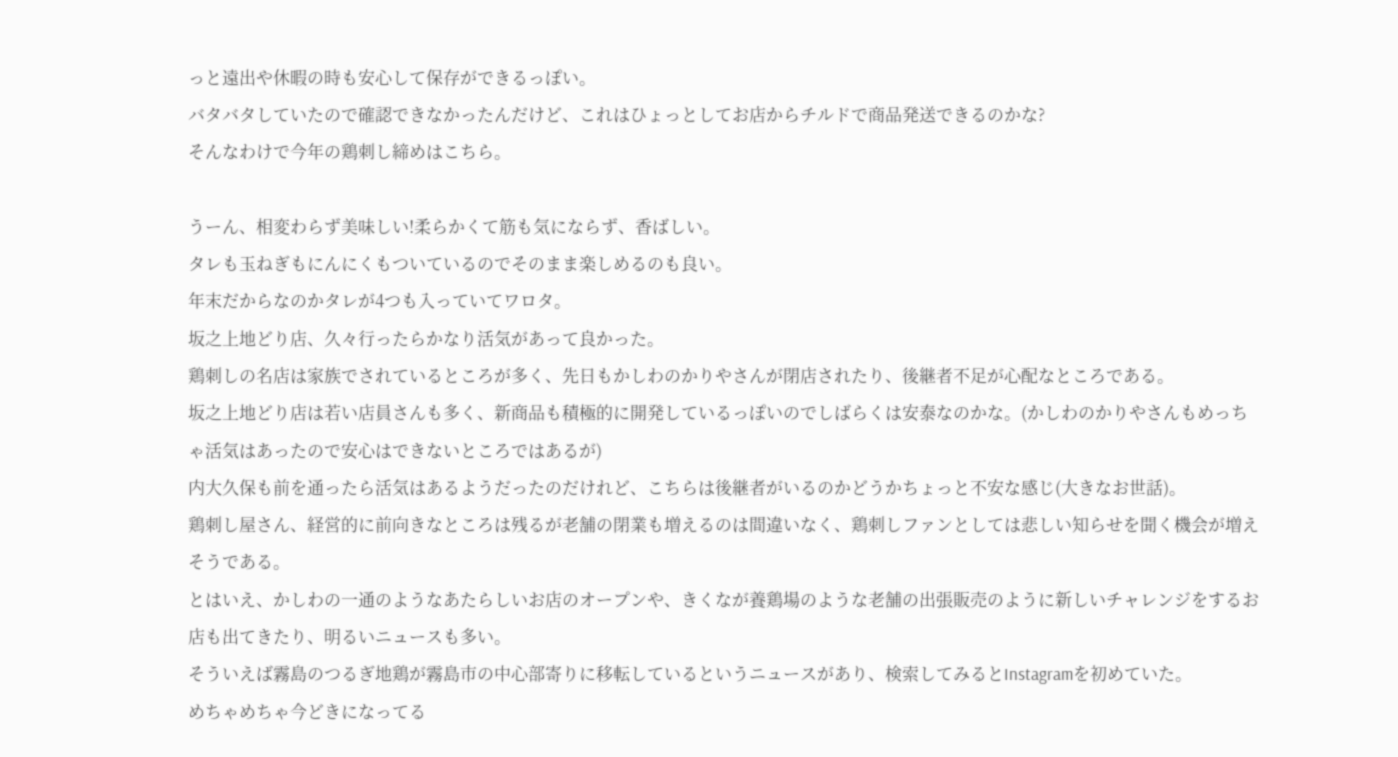っと遠出や休暇の時も安心して保存ができるっぽい。
バタバタしていたので確認できなかったんだけど、これはひょっとしてお店からチルドで商品発送できるのかな?
そんなわけで今年の鶏刺し締めはこちら。

うーん、相変わらず美味しい!柔らかくて筋も気にならず、香ばしい。
タレも玉ねぎもにんにくもついているのでそのまま楽しめるのも良い。
年末だからなのかタレが4つも入っていてワロタ。
坂之上地どり店、久々行ったらかなり活気があって良かった。
鶏刺しの名店は家族でされているところが多く、先日もかしわのかりやさんが閉店されたり、後継者不足が心配なところである。
坂之上地どり店は若い店員さんも多く、新商品も積極的に開発しているっぽいのでしばらくは安泰なのかな。(かしわのかりやさんもめっちゃ活気はあったので安心はできないところではあるが)
内大久保も前を通ったら活気はあるようだったのだけれど、こちらは後継者がいるのかどうかちょっと不安な感じ(大きなお世話)。
鶏刺し屋さん、経営的に前向きなところは残るが老舗の閉業も増えるのは間違いなく、鶏刺しファンとしては悲しい知らせを聞く機会が増えそうである。
とはいえ、かしわの一通のようなあたらしいお店のオープンや、きくなが養鶏場のような老舗の出張販売のように新しいチャレンジをするお店も出てきたり、明るいニュースも多い。
そういえば霧島のつるぎ地鶏が霧島市の中心部寄りに移転しているというニュースがあり、検索してみるとInstagramを初めていた。
めちゃめちゃ今どきになってる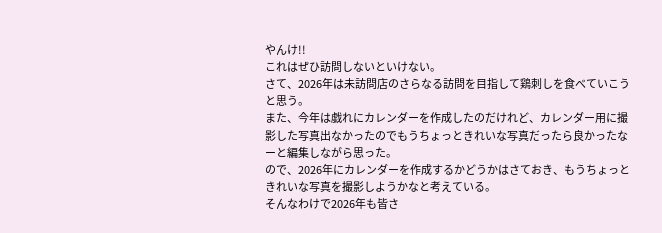やんけ!!
これはぜひ訪問しないといけない。
さて、2026年は未訪問店のさらなる訪問を目指して鶏刺しを食べていこうと思う。
また、今年は戯れにカレンダーを作成したのだけれど、カレンダー用に撮影した写真出なかったのでもうちょっときれいな写真だったら良かったなーと編集しながら思った。
ので、2026年にカレンダーを作成するかどうかはさておき、もうちょっときれいな写真を撮影しようかなと考えている。
そんなわけで2026年も皆さ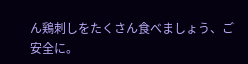ん鶏刺しをたくさん食べましょう、ご安全に。